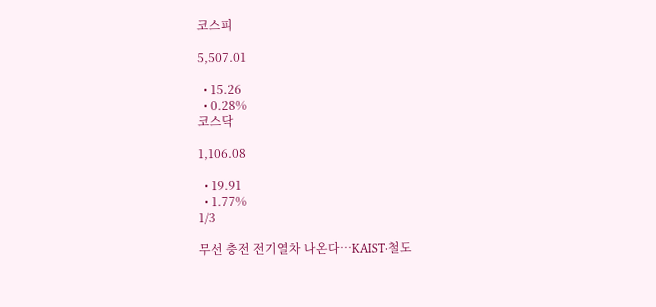코스피

5,507.01

  • 15.26
  • 0.28%
코스닥

1,106.08

  • 19.91
  • 1.77%
1/3

무선 충전 전기열차 나온다…KAIST·철도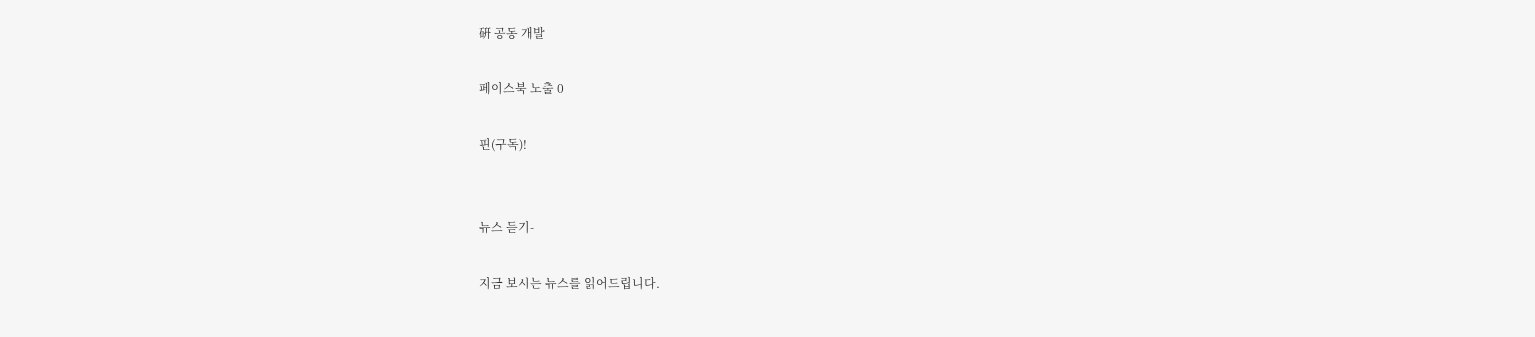硏 공동 개발

페이스북 노출 0

핀(구독)!


뉴스 듣기-

지금 보시는 뉴스를 읽어드립니다.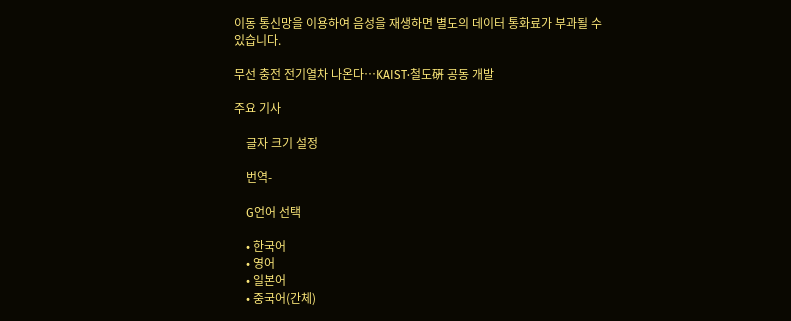이동 통신망을 이용하여 음성을 재생하면 별도의 데이터 통화료가 부과될 수 있습니다.

무선 충전 전기열차 나온다…KAIST·철도硏 공동 개발

주요 기사

    글자 크기 설정

    번역-

    G언어 선택

    • 한국어
    • 영어
    • 일본어
    • 중국어(간체)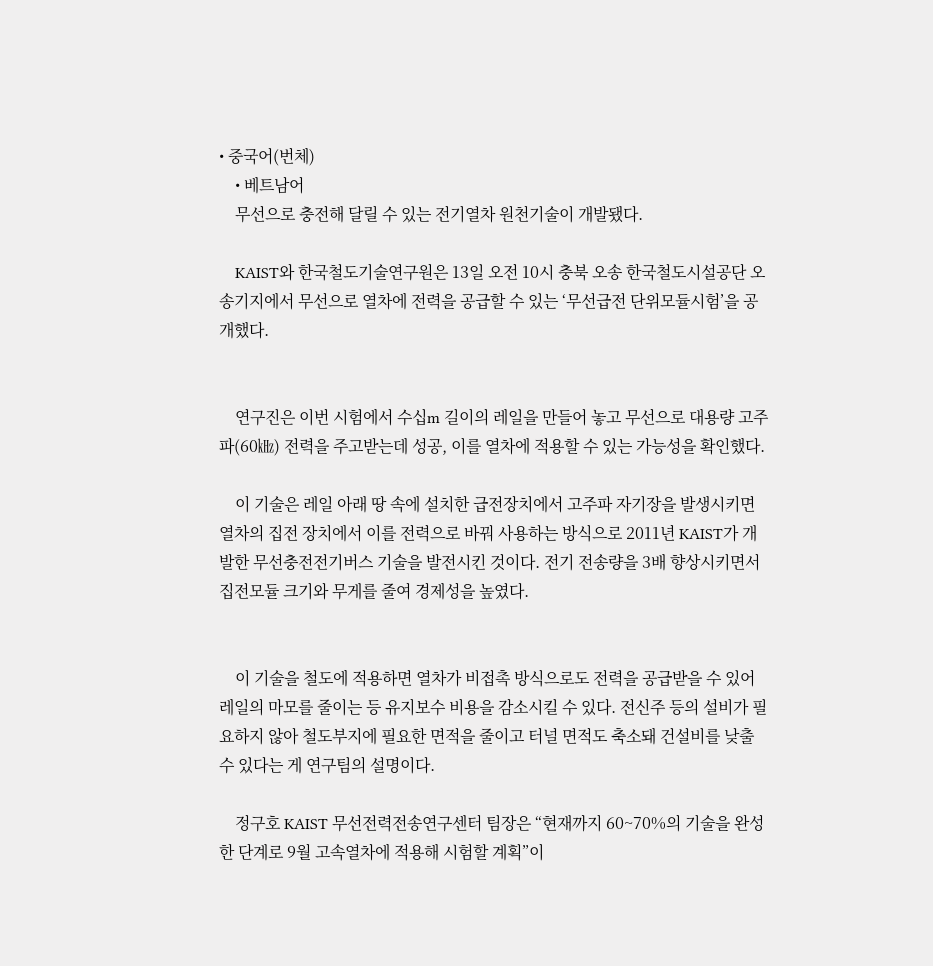• 중국어(번체)
    • 베트남어
    무선으로 충전해 달릴 수 있는 전기열차 원천기술이 개발됐다.

    KAIST와 한국철도기술연구원은 13일 오전 10시 충북 오송 한국철도시설공단 오송기지에서 무선으로 열차에 전력을 공급할 수 있는 ‘무선급전 단위모듈시험’을 공개했다.


    연구진은 이번 시험에서 수십m 길이의 레일을 만들어 놓고 무선으로 대용량 고주파(60㎑) 전력을 주고받는데 성공, 이를 열차에 적용할 수 있는 가능성을 확인했다.

    이 기술은 레일 아래 땅 속에 설치한 급전장치에서 고주파 자기장을 발생시키면 열차의 집전 장치에서 이를 전력으로 바꿔 사용하는 방식으로 2011년 KAIST가 개발한 무선충전전기버스 기술을 발전시킨 것이다. 전기 전송량을 3배 향상시키면서 집전모듈 크기와 무게를 줄여 경제성을 높였다.


    이 기술을 철도에 적용하면 열차가 비접촉 방식으로도 전력을 공급받을 수 있어 레일의 마모를 줄이는 등 유지보수 비용을 감소시킬 수 있다. 전신주 등의 설비가 필요하지 않아 철도부지에 필요한 면적을 줄이고 터널 면적도 축소돼 건설비를 낮출 수 있다는 게 연구팀의 설명이다.

    정구호 KAIST 무선전력전송연구센터 팀장은 “현재까지 60~70%의 기술을 완성한 단계로 9월 고속열차에 적용해 시험할 계획”이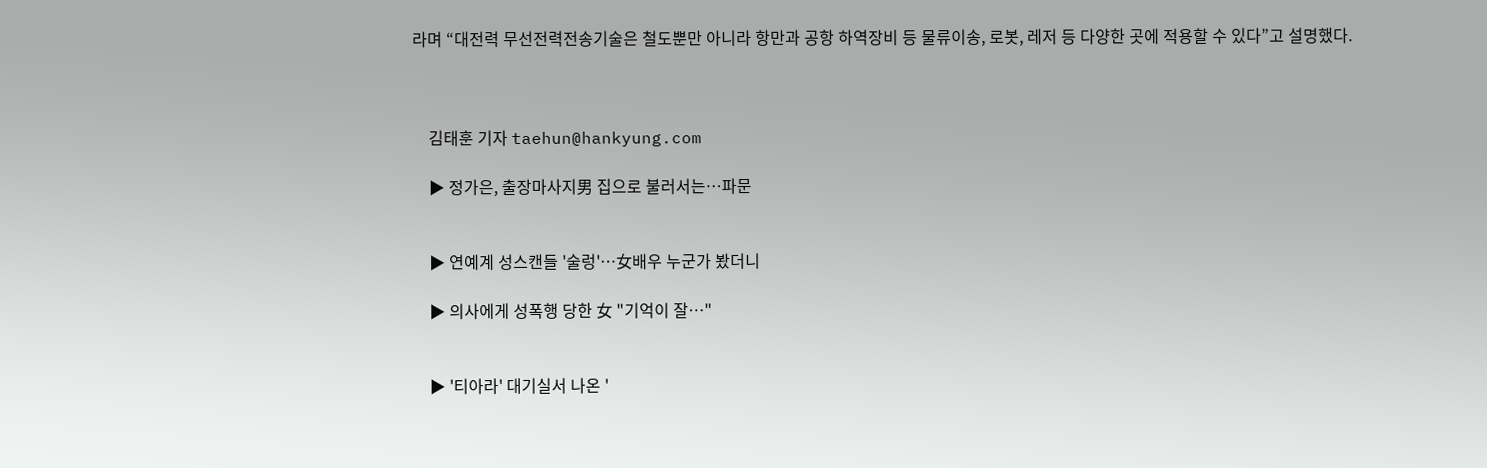라며 “대전력 무선전력전송기술은 철도뿐만 아니라 항만과 공항 하역장비 등 물류이송, 로봇, 레저 등 다양한 곳에 적용할 수 있다”고 설명했다.



    김태훈 기자 taehun@hankyung.com

    ▶ 정가은, 출장마사지男 집으로 불러서는…파문


    ▶ 연예계 성스캔들 '술렁'…女배우 누군가 봤더니

    ▶ 의사에게 성폭행 당한 女 "기억이 잘…"


    ▶ '티아라' 대기실서 나온 '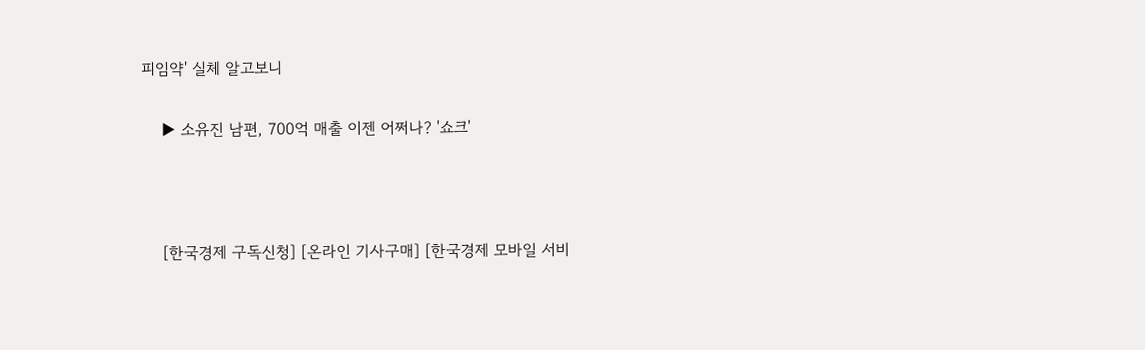피임약' 실체 알고보니

    ▶ 소유진 남편, 700억 매출 이젠 어쩌나? '쇼크'



    [한국경제 구독신청] [온라인 기사구매] [한국경제 모바일 서비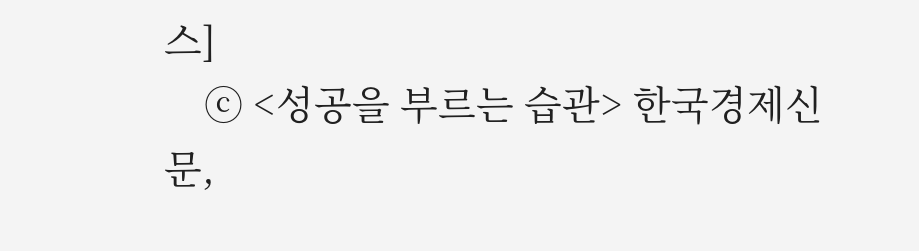스]
    ⓒ <성공을 부르는 습관> 한국경제신문,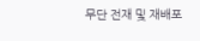무단 전재 및 재배포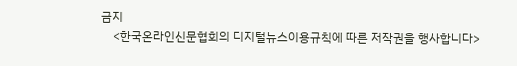금지
    <한국온라인신문협회의 디지털뉴스이용규칙에 따른 저작권을 행사합니다>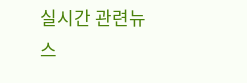실시간 관련뉴스